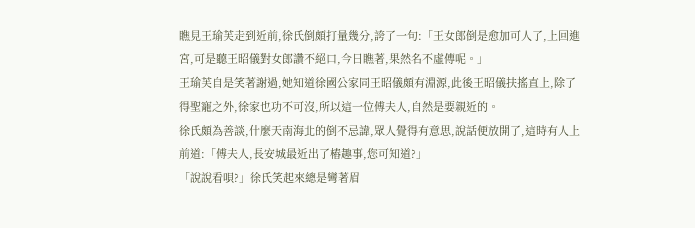瞧見王瑜芙走到近前,徐氏倒頗打量幾分,誇了一句:「王女郎倒是愈加可人了,上回進宮,可是聽王昭儀對女郎讚不絕口,今日瞧著,果然名不虛傳呢。」
王瑜芙自是笑著謝過,她知道徐國公家同王昭儀頗有淵源,此後王昭儀扶搖直上,除了得聖寵之外,徐家也功不可沒,所以這一位傅夫人,自然是要親近的。
徐氏頗為善談,什麼天南海北的倒不忌諱,眾人覺得有意思,說話便放開了,這時有人上前道:「傅夫人,長安城最近出了樁趣事,您可知道?」
「說說看唄?」徐氏笑起來總是彎著眉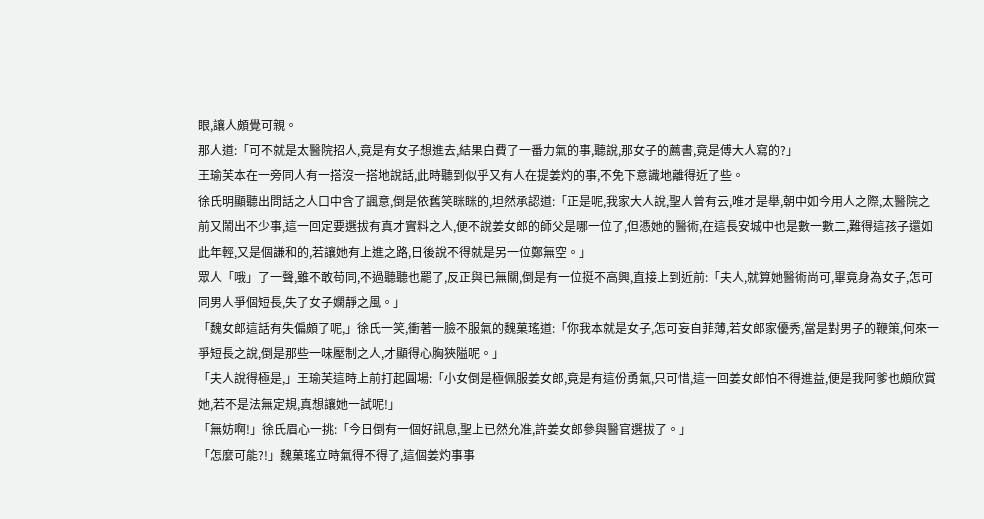眼,讓人頗覺可親。
那人道:「可不就是太醫院招人,竟是有女子想進去,結果白費了一番力氣的事,聽說,那女子的薦書,竟是傅大人寫的?」
王瑜芙本在一旁同人有一搭沒一搭地說話,此時聽到似乎又有人在提姜灼的事,不免下意識地離得近了些。
徐氏明顯聽出問話之人口中含了諷意,倒是依舊笑眯眯的,坦然承認道:「正是呢,我家大人說,聖人曾有云,唯才是舉,朝中如今用人之際,太醫院之前又鬧出不少事,這一回定要選拔有真才實料之人,便不說姜女郎的師父是哪一位了,但憑她的醫術,在這長安城中也是數一數二,難得這孩子還如此年輕,又是個謙和的,若讓她有上進之路,日後說不得就是另一位鄭無空。」
眾人「哦」了一聲,雖不敢苟同,不過聽聽也罷了,反正與已無關,倒是有一位挺不高興,直接上到近前:「夫人,就算她醫術尚可,畢竟身為女子,怎可同男人爭個短長,失了女子嫻靜之風。」
「魏女郎這話有失偏頗了呢,」徐氏一笑,衝著一臉不服氣的魏菓瑤道:「你我本就是女子,怎可妄自菲薄,若女郎家優秀,當是對男子的鞭策,何來一爭短長之說,倒是那些一味壓制之人,才顯得心胸狹隘呢。」
「夫人說得極是,」王瑜芙這時上前打起圓場:「小女倒是極佩服姜女郎,竟是有這份勇氣,只可惜,這一回姜女郎怕不得進益,便是我阿爹也頗欣賞她,若不是法無定規,真想讓她一試呢!」
「無妨啊!」徐氏眉心一挑:「今日倒有一個好訊息,聖上已然允准,許姜女郎參與醫官選拔了。」
「怎麼可能?!」魏菓瑤立時氣得不得了,這個姜灼事事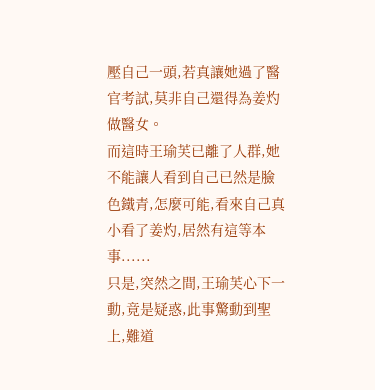壓自己一頭,若真讓她過了醫官考試,莫非自己還得為姜灼做醫女。
而這時王瑜芙已離了人群,她不能讓人看到自己已然是臉色鐵青,怎麼可能,看來自己真小看了姜灼,居然有這等本事......
只是,突然之間,王瑜芙心下一動,竟是疑惑,此事驚動到聖上,難道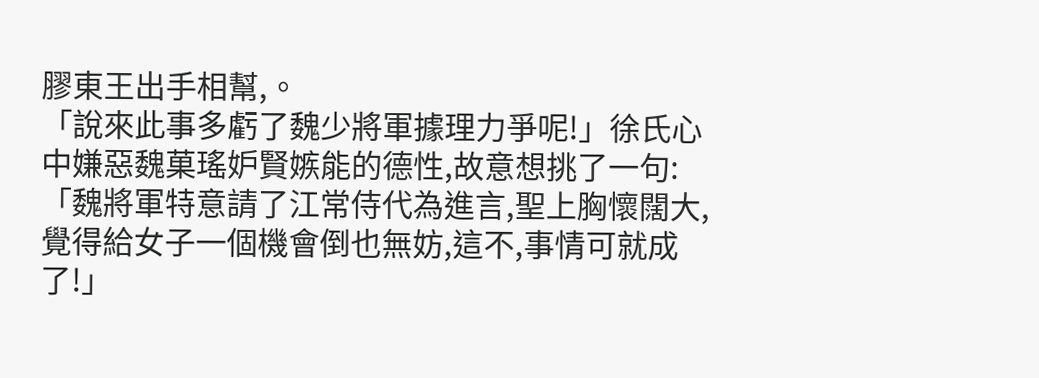膠東王出手相幫,。
「說來此事多虧了魏少將軍據理力爭呢!」徐氏心中嫌惡魏菓瑤妒賢嫉能的德性,故意想挑了一句:「魏將軍特意請了江常侍代為進言,聖上胸懷闊大,覺得給女子一個機會倒也無妨,這不,事情可就成了!」